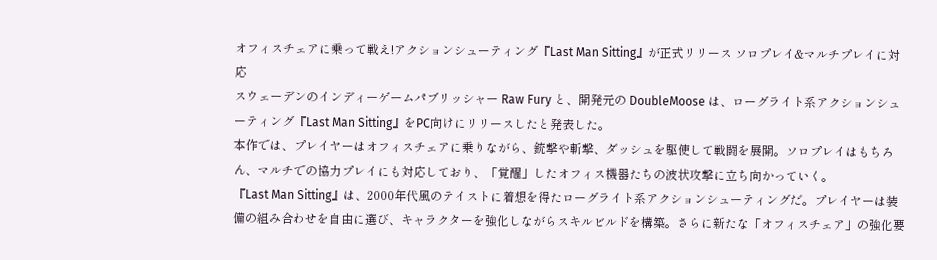オフィスチェアに乗って戦え!アクションシューティング『Last Man Sitting』が正式リリース ソロプレイ&マルチプレイに対応
スウェーデンのインディーゲームパブリッシャー Raw Fury と、開発元の DoubleMoose は、ローグライト系アクションシューティング『Last Man Sitting』をPC向けにリリースしたと発表した。
本作では、プレイヤーはオフィスチェアに乗りながら、銃撃や斬撃、ダッシュを駆使して戦闘を展開。ソロプレイはもちろん、マルチでの協力プレイにも対応しており、「覚醒」したオフィス機器たちの波状攻撃に立ち向かっていく。
『Last Man Sitting』は、2000年代風のテイストに着想を得たローグライト系アクションシューティングだ。プレイヤーは装備の組み合わせを自由に選び、キャラクターを強化しながらスキルビルドを構築。さらに新たな「オフィスチェア」の強化要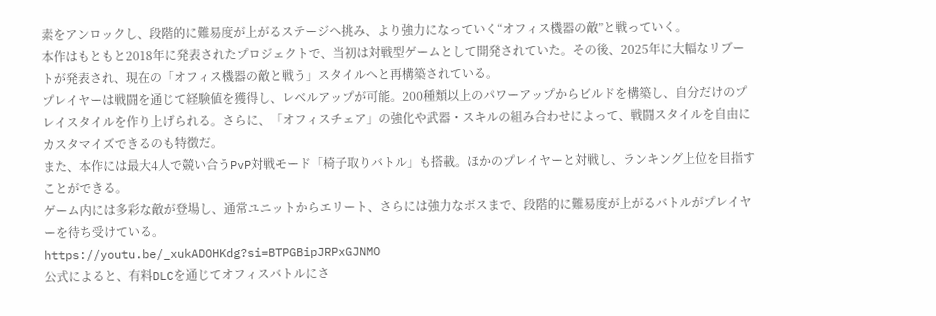素をアンロックし、段階的に難易度が上がるステージへ挑み、より強力になっていく“オフィス機器の敵”と戦っていく。
本作はもともと2018年に発表されたプロジェクトで、当初は対戦型ゲームとして開発されていた。その後、2025年に大幅なリブートが発表され、現在の「オフィス機器の敵と戦う」スタイルへと再構築されている。
プレイヤーは戦闘を通じて経験値を獲得し、レベルアップが可能。200種類以上のパワーアップからビルドを構築し、自分だけのプレイスタイルを作り上げられる。さらに、「オフィスチェア」の強化や武器・スキルの組み合わせによって、戦闘スタイルを自由にカスタマイズできるのも特徴だ。
また、本作には最大4人で競い合うPvP対戦モード「椅子取りバトル」も搭載。ほかのプレイヤーと対戦し、ランキング上位を目指すことができる。
ゲーム内には多彩な敵が登場し、通常ユニットからエリート、さらには強力なボスまで、段階的に難易度が上がるバトルがプレイヤーを待ち受けている。
https://youtu.be/_xukADOHKdg?si=BTPGBipJRPxGJNMO
公式によると、有料DLCを通じてオフィスバトルにさ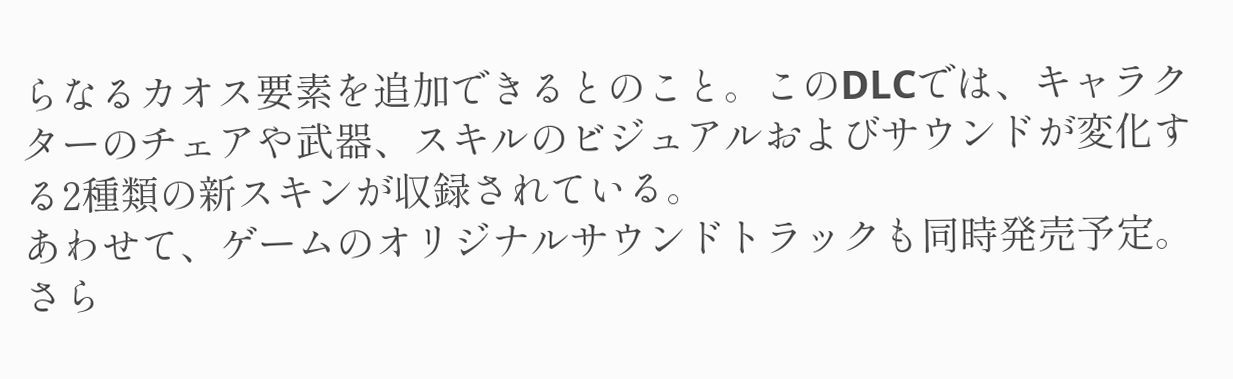らなるカオス要素を追加できるとのこと。このDLCでは、キャラクターのチェアや武器、スキルのビジュアルおよびサウンドが変化する2種類の新スキンが収録されている。
あわせて、ゲームのオリジナルサウンドトラックも同時発売予定。さら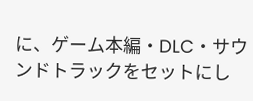に、ゲーム本編・DLC・サウンドトラックをセットにし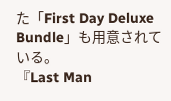た「First Day Deluxe Bundle」も用意されている。
『Last Man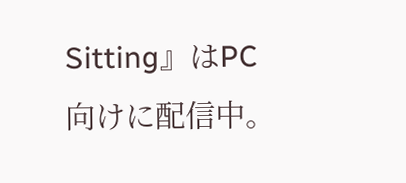Sitting』はPC向けに配信中。